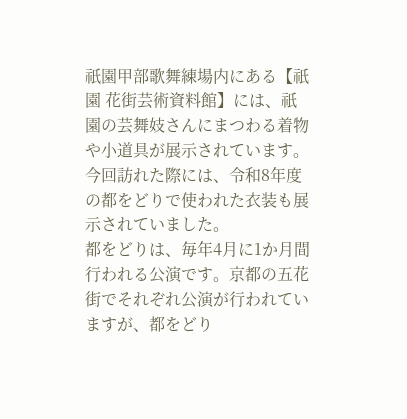祇園甲部歌舞練場内にある【祇園 花街芸術資料館】には、祇園の芸舞妓さんにまつわる着物や小道具が展示されています。
今回訪れた際には、令和8年度の都をどりで使われた衣装も展示されていました。
都をどりは、毎年4月に1か月間行われる公演です。京都の五花街でそれぞれ公演が行われていますが、都をどり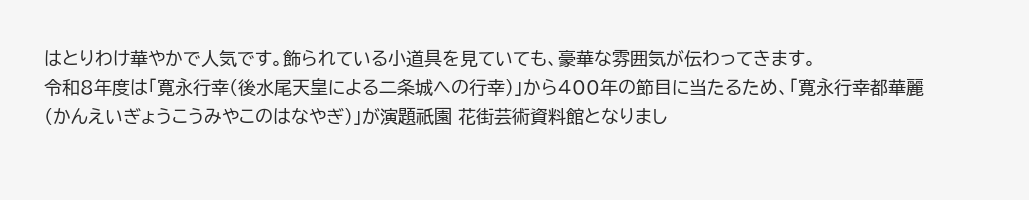はとりわけ華やかで人気です。飾られている小道具を見ていても、豪華な雰囲気が伝わってきます。
令和8年度は「寛永行幸(後水尾天皇による二条城への行幸)」から400年の節目に当たるため、「寛永行幸都華麗(かんえいぎょうこうみやこのはなやぎ)」が演題祇園 花街芸術資料館となりまし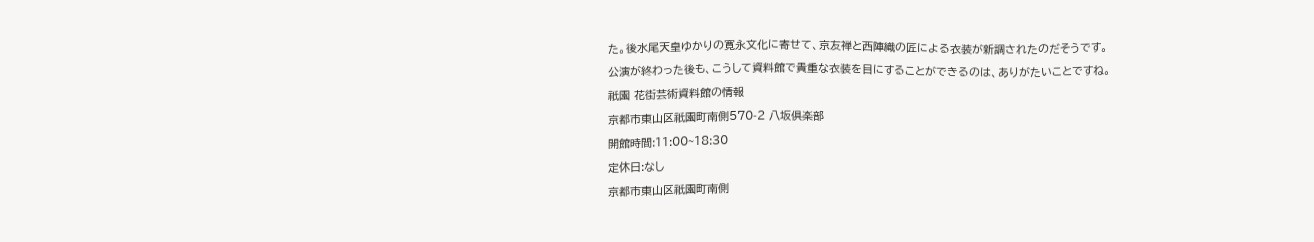た。後水尾天皇ゆかりの寛永文化に寄せて、京友禅と西陣織の匠による衣装が新調されたのだそうです。
公演が終わった後も、こうして資料館で貴重な衣装を目にすることができるのは、ありがたいことですね。
祇園 花街芸術資料館の情報
京都市東山区祇園町南側570-2 八坂倶楽部
開館時間:11:00~18:30
定休日:なし
京都市東山区祇園町南側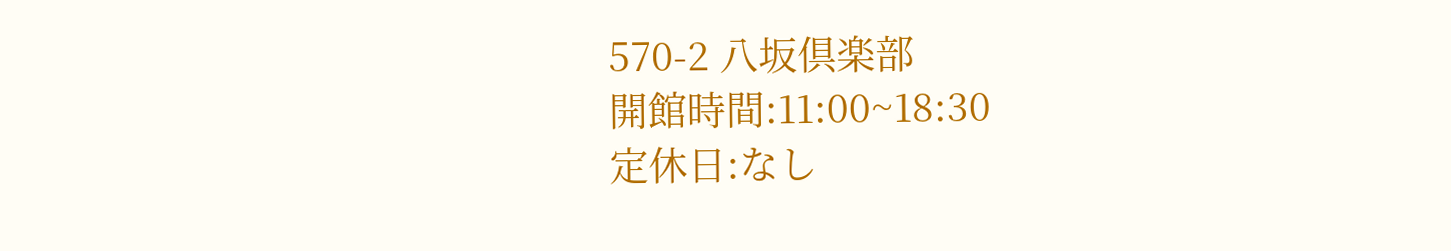570-2 八坂倶楽部
開館時間:11:00~18:30
定休日:なし